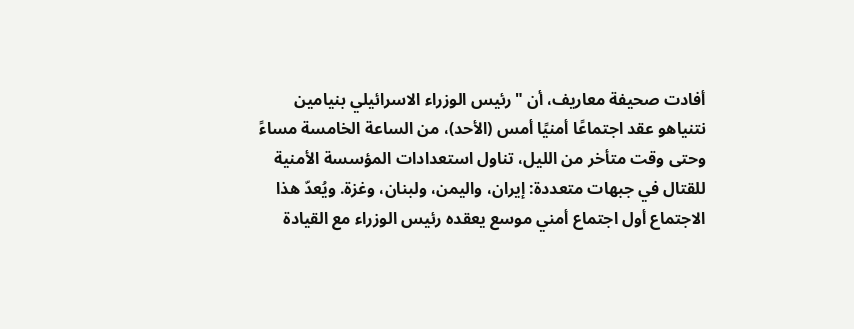أفادت صحيفة معاريف، أن "رئيس الوزراء الاسرائيلي بنيامين نتنياهو عقد اجتماعًا أمنيًا أمس (الأحد)، من الساعة الخامسة مساءً وحتى وقت متأخر من الليل، تناول استعدادات المؤسسة الأمنية للقتال في جبهات متعددة: إيران، واليمن، ولبنان، وغزة. ويُعدّ هذا الاجتماع أول اجتماع أمني موسع يعقده رئيس الوزراء مع القيادة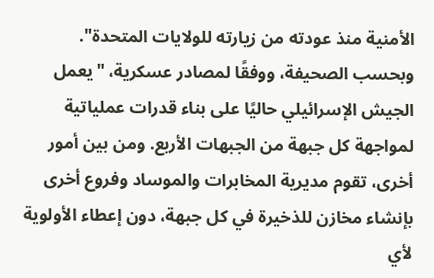الأمنية منذ عودته من زيارته للولايات المتحدة".
وبحسب الصحيفة، ووفقًا لمصادر عسكرية، "يعمل الجيش الإسرائيلي حاليًا على بناء قدرات عملياتية لمواجهة كل جبهة من الجبهات الأربع. ومن بين أمور أخرى، تقوم مديرية المخابرات والموساد وفروع أخرى بإنشاء مخازن للذخيرة في كل جبهة، دون إعطاء الأولوية لأي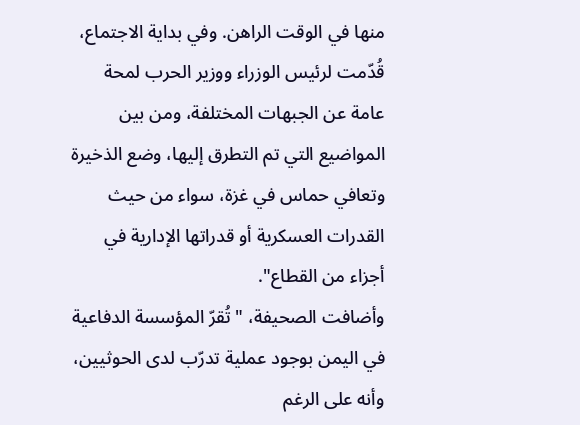منها في الوقت الراهن. وفي بداية الاجتماع، قُدّمت لرئيس الوزراء ووزير الحرب لمحة عامة عن الجبهات المختلفة، ومن بين المواضيع التي تم التطرق إليها، وضع الذخيرة وتعافي حماس في غزة، سواء من حيث القدرات العسكرية أو قدراتها الإدارية في أجزاء من القطاع".
وأضافت الصحيفة، "تُقرّ المؤسسة الدفاعية في اليمن بوجود عملية تدرّب لدى الحوثيين، وأنه على الرغم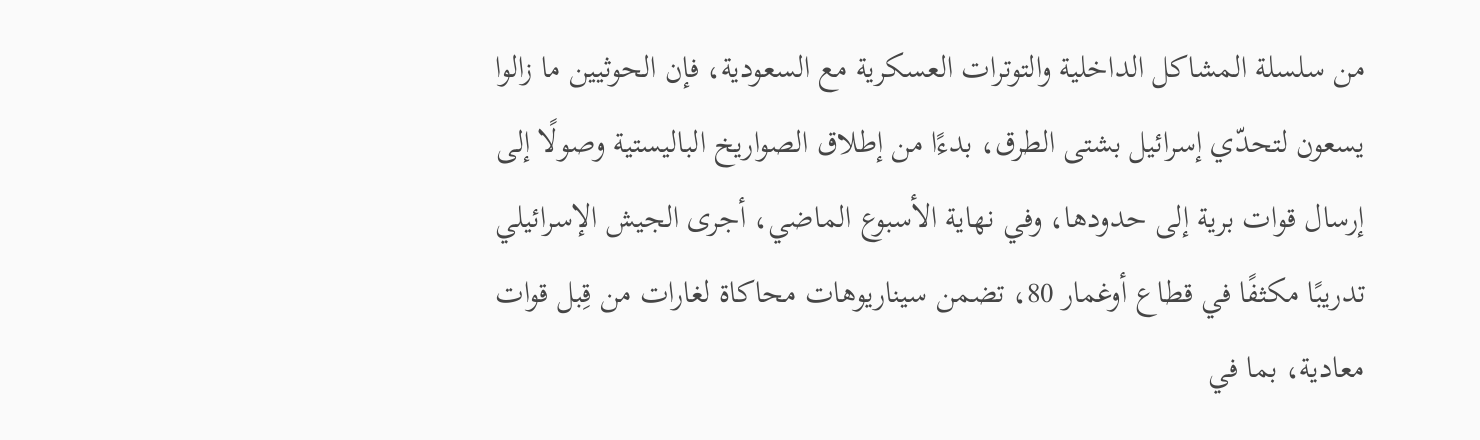من سلسلة المشاكل الداخلية والتوترات العسكرية مع السعودية، فإن الحوثيين ما زالوا يسعون لتحدّي إسرائيل بشتى الطرق، بدءًا من إطلاق الصواريخ الباليستية وصولًا إلى إرسال قوات برية إلى حدودها، وفي نهاية الأسبوع الماضي، أجرى الجيش الإسرائيلي تدريبًا مكثفًا في قطاع أوغمار 80، تضمن سيناريوهات محاكاة لغارات من قِبل قوات معادية، بما في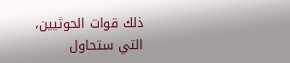ذلك قوات الحوثيين، التي ستحاول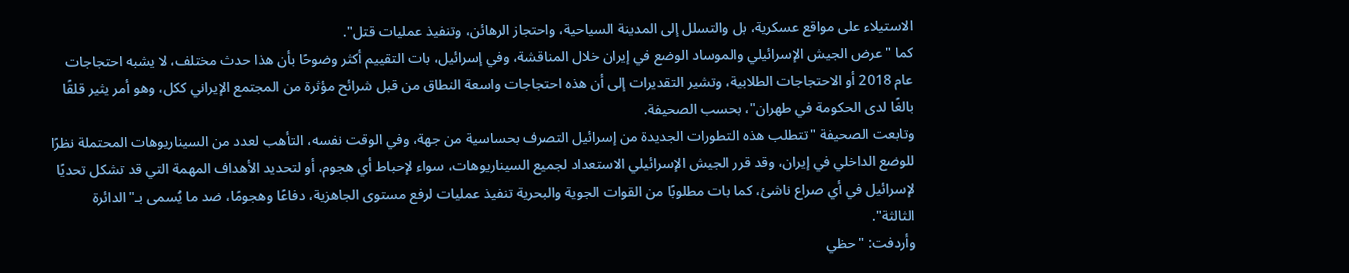الاستيلاء على مواقع عسكرية، بل والتسلل إلى المدينة السياحية، واحتجاز الرهائن، وتنفيذ عمليات قتل".
كما "عرض الجيش الإسرائيلي والموساد الوضع في إيران خلال المناقشة، وفي إسرائيل، بات التقييم أكثر وضوحًا بأن هذا حدث مختلف، لا يشبه احتجاجات عام 2018 أو الاحتجاجات الطلابية، وتشير التقديرات إلى أن هذه احتجاجات واسعة النطاق من قبل شرائح مؤثرة من المجتمع الإيراني ككل، وهو أمر يثير قلقًا بالغًا لدى الحكومة في طهران"، بحسب الصحيفة.
وتابعت الصحيفة "تتطلب هذه التطورات الجديدة من إسرائيل التصرف بحساسية من جهة، وفي الوقت نفسه، التأهب لعدد من السيناريوهات المحتملة نظرًا للوضع الداخلي في إيران، وقد قرر الجيش الإسرائيلي الاستعداد لجميع السيناريوهات، سواء لإحباط أي هجوم، أو لتحديد الأهداف المهمة التي قد تشكل تحديًا لإسرائيل في أي صراع ناشئ، كما بات مطلوبًا من القوات الجوية والبحرية تنفيذ عمليات لرفع مستوى الجاهزية، دفاعًا وهجومًا، ضد ما يُسمى بـ"الدائرة الثالثة".
وأردفت: "حظي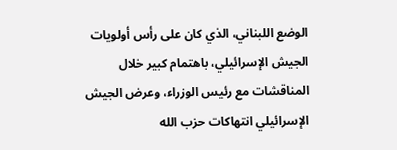الوضع اللبناني، الذي كان على رأس أولويات الجيش الإسرائيلي، باهتمام كبير خلال المناقشات مع رئيس الوزراء، وعرض الجيش الإسرائيلي انتهاكات حزب الله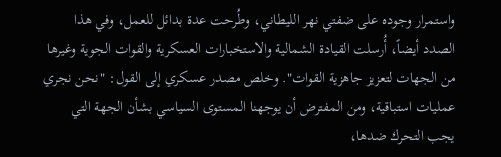واستمرار وجوده على ضفتي نهر الليطاني، وطُرحت عدة بدائل للعمل، وفي هذا الصدد أيضاً، أُرسلت القيادة الشمالية والاستخبارات العسكرية والقوات الجوية وغيرها من الجهات لتعزيز جاهزية القوات". وخلص مصدر عسكري إلى القول: "نحن نجري عمليات استباقية، ومن المفترض أن يوجهنا المستوى السياسي بشأن الجهة التي يجب التحرك ضدها،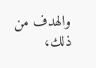والهدف من ذلك،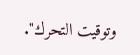وتوقيت التحرك".